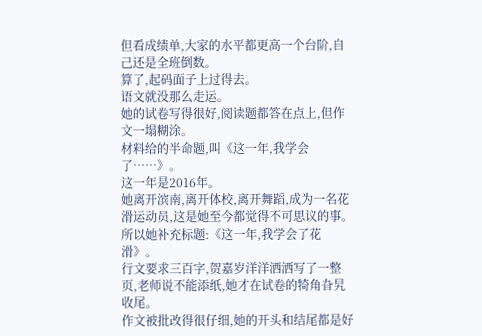但看成绩单,大家的水平都更高一个台阶,自己还是全班倒数。
算了,起码面子上过得去。
语文就没那么走运。
她的试卷写得很好,阅读题都答在点上,但作文一塌糊涂。
材料给的半命题,叫《这一年,我学会了……》。
这一年是2016年。
她离开滨南,离开体校,离开舞蹈,成为一名花滑运动员,这是她至今都觉得不可思议的事。
所以她补充标题:《这一年,我学会了花滑》。
行文要求三百字,贺嘉岁洋洋洒洒写了一整页,老师说不能添纸,她才在试卷的犄角旮旯收尾。
作文被批改得很仔细,她的开头和结尾都是好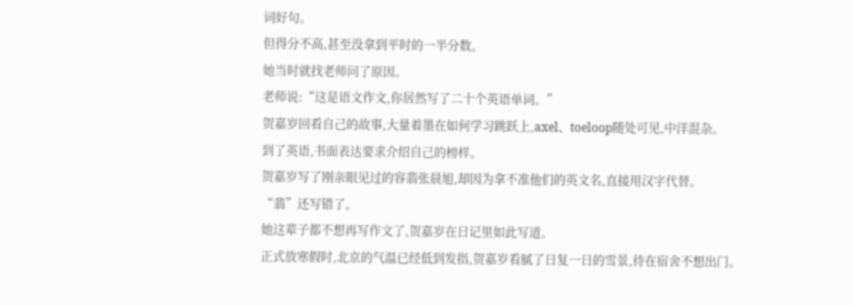词好句。
但得分不高,甚至没拿到平时的一半分数。
她当时就找老师问了原因。
老师说:“这是语文作文,你居然写了二十个英语单词。”
贺嘉岁回看自己的故事,大量着墨在如何学习跳跃上,axel、toeloop随处可见,中洋混杂。
到了英语,书面表达要求介绍自己的榜样。
贺嘉岁写了刚亲眼见过的容翡张晨旭,却因为拿不准他们的英文名,直接用汉字代替。
“翡”还写错了。
她这辈子都不想再写作文了,贺嘉岁在日记里如此写道。
正式放寒假时,北京的气温已经低到发指,贺嘉岁看腻了日复一日的雪景,待在宿舍不想出门。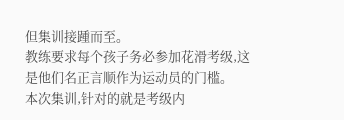但集训接踵而至。
教练要求每个孩子务必参加花滑考级,这是他们名正言顺作为运动员的门槛。
本次集训,针对的就是考级内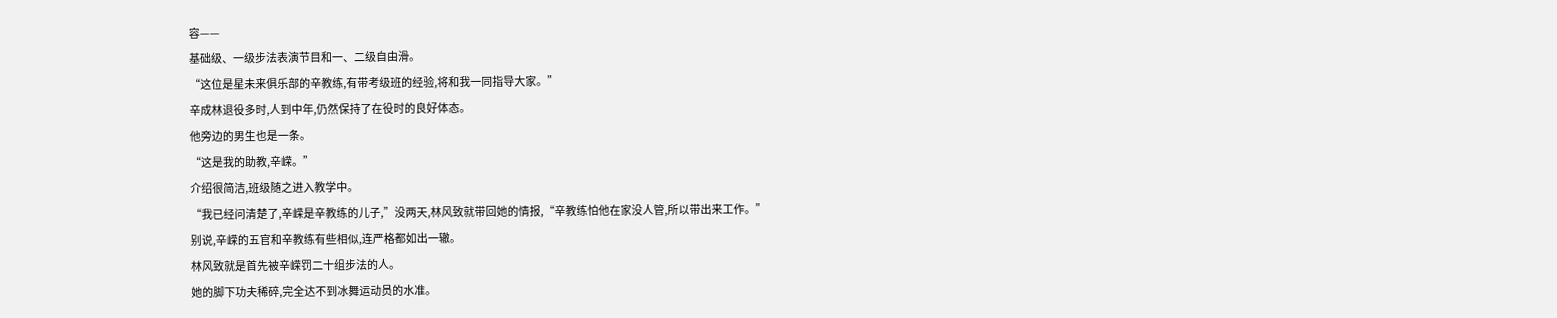容——
基础级、一级步法表演节目和一、二级自由滑。
“这位是星未来俱乐部的辛教练,有带考级班的经验,将和我一同指导大家。”
辛成林退役多时,人到中年,仍然保持了在役时的良好体态。
他旁边的男生也是一条。
“这是我的助教,辛嵘。”
介绍很简洁,班级随之进入教学中。
“我已经问清楚了,辛嵘是辛教练的儿子,”没两天,林风致就带回她的情报,“辛教练怕他在家没人管,所以带出来工作。”
别说,辛嵘的五官和辛教练有些相似,连严格都如出一辙。
林风致就是首先被辛嵘罚二十组步法的人。
她的脚下功夫稀碎,完全达不到冰舞运动员的水准。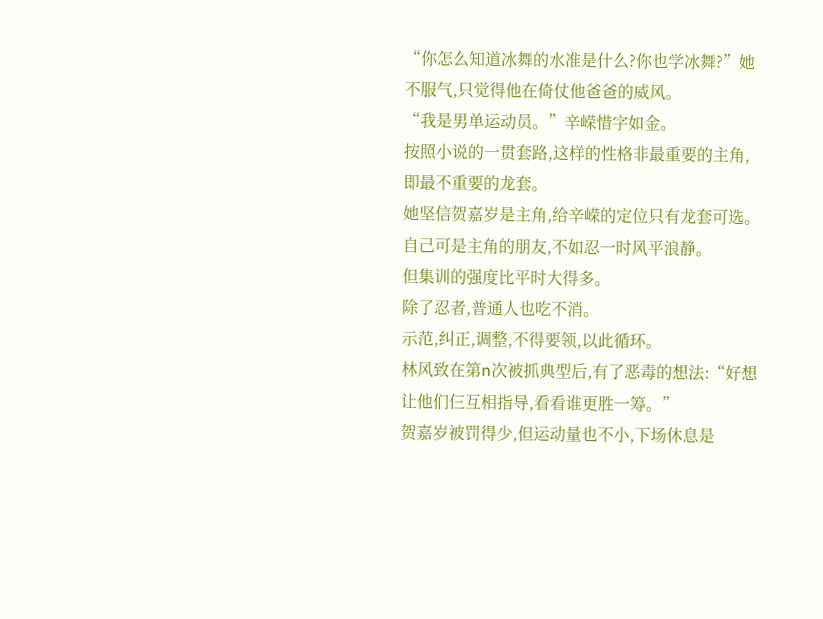“你怎么知道冰舞的水准是什么?你也学冰舞?”她不服气,只觉得他在倚仗他爸爸的威风。
“我是男单运动员。”辛嵘惜字如金。
按照小说的一贯套路,这样的性格非最重要的主角,即最不重要的龙套。
她坚信贺嘉岁是主角,给辛嵘的定位只有龙套可选。
自己可是主角的朋友,不如忍一时风平浪静。
但集训的强度比平时大得多。
除了忍者,普通人也吃不消。
示范,纠正,调整,不得要领,以此循环。
林风致在第n次被抓典型后,有了恶毒的想法:“好想让他们仨互相指导,看看谁更胜一筹。”
贺嘉岁被罚得少,但运动量也不小,下场休息是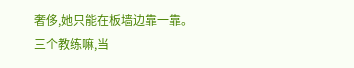奢侈,她只能在板墙边靠一靠。
三个教练嘛,当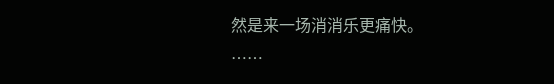然是来一场消消乐更痛快。
……